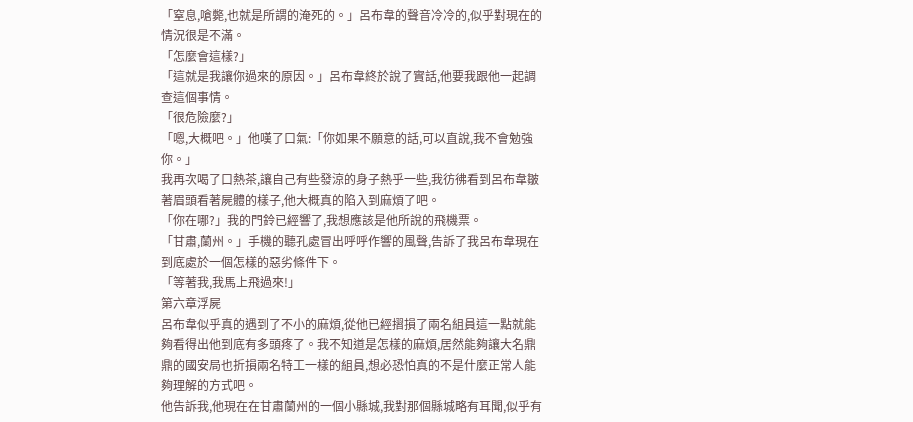「窒息,嗆斃,也就是所謂的淹死的。」呂布韋的聲音冷冷的,似乎對現在的情況很是不滿。
「怎麼會這樣?」
「這就是我讓你過來的原因。」呂布韋終於說了實話,他要我跟他一起調查這個事情。
「很危險麼?」
「嗯,大概吧。」他嘆了口氣:「你如果不願意的話,可以直說,我不會勉強你。」
我再次喝了口熱茶,讓自己有些發涼的身子熱乎一些,我彷彿看到呂布韋皺著眉頭看著屍體的樣子,他大概真的陷入到麻煩了吧。
「你在哪?」我的門鈴已經響了,我想應該是他所說的飛機票。
「甘肅,蘭州。」手機的聽孔處冒出呼呼作響的風聲,告訴了我呂布韋現在到底處於一個怎樣的惡劣條件下。
「等著我,我馬上飛過來!」
第六章浮屍
呂布韋似乎真的遇到了不小的麻煩,從他已經摺損了兩名組員這一點就能夠看得出他到底有多頭疼了。我不知道是怎樣的麻煩,居然能夠讓大名鼎鼎的國安局也折損兩名特工一樣的組員,想必恐怕真的不是什麼正常人能夠理解的方式吧。
他告訴我,他現在在甘肅蘭州的一個小縣城,我對那個縣城略有耳聞,似乎有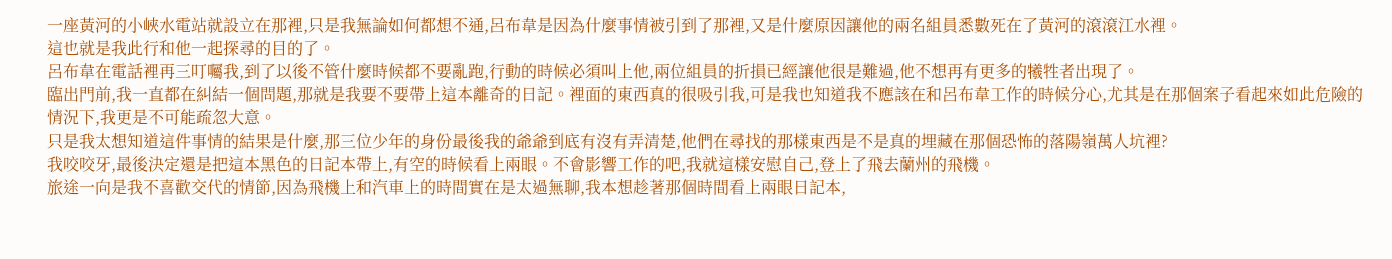一座黃河的小峽水電站就設立在那裡,只是我無論如何都想不通,呂布韋是因為什麼事情被引到了那裡,又是什麼原因讓他的兩名組員悉數死在了黃河的滾滾江水裡。
這也就是我此行和他一起探尋的目的了。
呂布韋在電話裡再三叮囑我,到了以後不管什麼時候都不要亂跑,行動的時候必須叫上他,兩位組員的折損已經讓他很是難過,他不想再有更多的犧牲者出現了。
臨出門前,我一直都在糾結一個問題,那就是我要不要帶上這本離奇的日記。裡面的東西真的很吸引我,可是我也知道我不應該在和呂布韋工作的時候分心,尤其是在那個案子看起來如此危險的情況下,我更是不可能疏忽大意。
只是我太想知道這件事情的結果是什麼,那三位少年的身份最後我的爺爺到底有沒有弄清楚,他們在尋找的那樣東西是不是真的埋藏在那個恐怖的落陽嶺萬人坑裡?
我咬咬牙,最後決定還是把這本黑色的日記本帶上,有空的時候看上兩眼。不會影響工作的吧,我就這樣安慰自己,登上了飛去蘭州的飛機。
旅途一向是我不喜歡交代的情節,因為飛機上和汽車上的時間實在是太過無聊,我本想趁著那個時間看上兩眼日記本,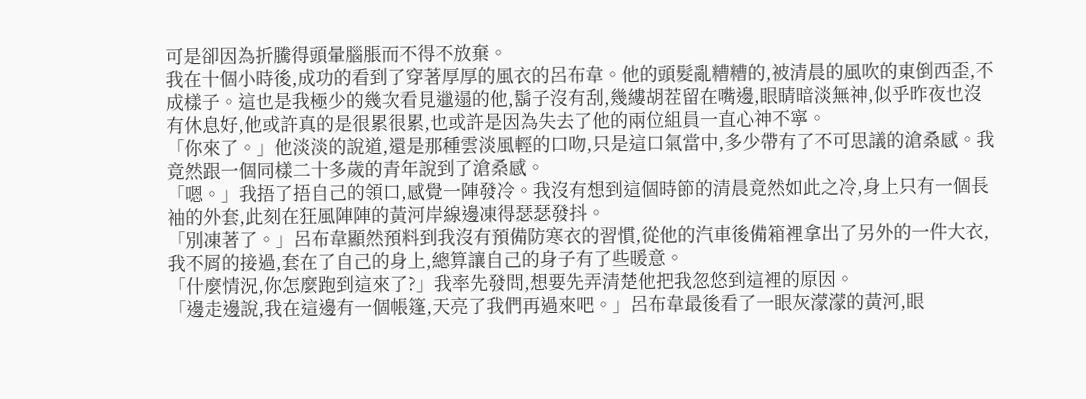可是卻因為折騰得頭暈腦脹而不得不放棄。
我在十個小時後,成功的看到了穿著厚厚的風衣的呂布韋。他的頭髮亂糟糟的,被清晨的風吹的東倒西歪,不成樣子。這也是我極少的幾次看見邋遢的他,鬍子沒有刮,幾縷胡茬留在嘴邊,眼睛暗淡無神,似乎昨夜也沒有休息好,他或許真的是很累很累,也或許是因為失去了他的兩位組員一直心神不寧。
「你來了。」他淡淡的說道,還是那種雲淡風輕的口吻,只是這口氣當中,多少帶有了不可思議的滄桑感。我竟然跟一個同樣二十多歲的青年說到了滄桑感。
「嗯。」我捂了捂自己的領口,感覺一陣發冷。我沒有想到這個時節的清晨竟然如此之冷,身上只有一個長袖的外套,此刻在狂風陣陣的黃河岸線邊凍得瑟瑟發抖。
「別凍著了。」呂布韋顯然預料到我沒有預備防寒衣的習慣,從他的汽車後備箱裡拿出了另外的一件大衣,我不屑的接過,套在了自己的身上,總算讓自己的身子有了些暖意。
「什麼情況,你怎麼跑到這來了?」我率先發問,想要先弄清楚他把我忽悠到這裡的原因。
「邊走邊說,我在這邊有一個帳篷,天亮了我們再過來吧。」呂布韋最後看了一眼灰濛濛的黃河,眼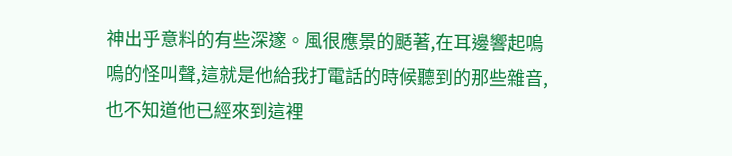神出乎意料的有些深邃。風很應景的颳著,在耳邊響起嗚嗚的怪叫聲,這就是他給我打電話的時候聽到的那些雜音,也不知道他已經來到這裡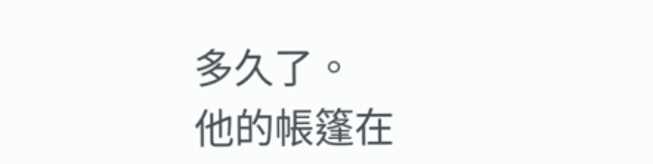多久了。
他的帳篷在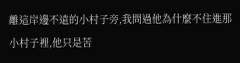離這岸邊不遠的小村子旁,我問過他為什麼不住進那小村子裡,他只是苦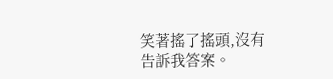笑著搖了搖頭,沒有告訴我答案。